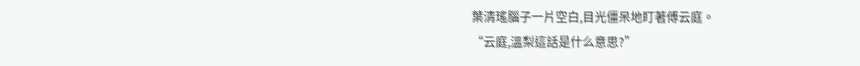葉清瑤腦子一片空白,目光僵呆地盯著傅云庭。
“云庭,溫梨這話是什么意思?”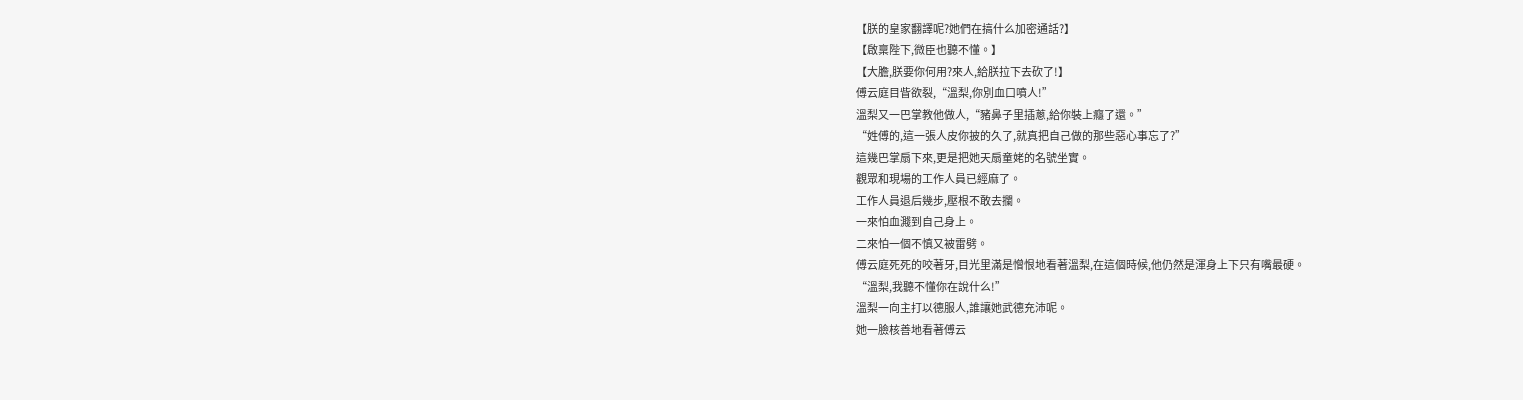【朕的皇家翻譯呢?她們在搞什么加密通話?】
【啟稟陛下,微臣也聽不懂。】
【大膽,朕要你何用?來人,給朕拉下去砍了!】
傅云庭目眥欲裂,“溫梨,你別血口噴人!”
溫梨又一巴掌教他做人,“豬鼻子里插蔥,給你裝上癮了還。”
“姓傅的,這一張人皮你披的久了,就真把自己做的那些惡心事忘了?”
這幾巴掌扇下來,更是把她天扇童姥的名號坐實。
觀眾和現場的工作人員已經麻了。
工作人員退后幾步,壓根不敢去攔。
一來怕血濺到自己身上。
二來怕一個不慎又被雷劈。
傅云庭死死的咬著牙,目光里滿是憎恨地看著溫梨,在這個時候,他仍然是渾身上下只有嘴最硬。
“溫梨,我聽不懂你在說什么!”
溫梨一向主打以德服人,誰讓她武德充沛呢。
她一臉核善地看著傅云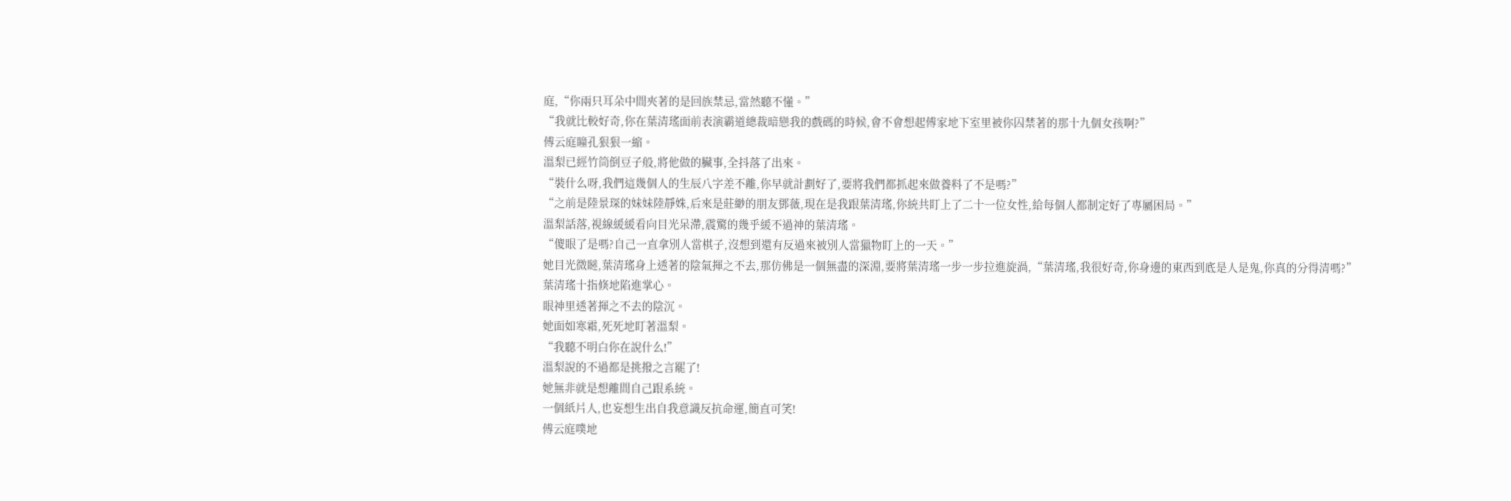庭,“你兩只耳朵中間夾著的是回族禁忌,當然聽不懂。”
“我就比較好奇,你在葉清瑤面前表演霸道總裁暗戀我的戲碼的時候,會不會想起傅家地下室里被你囚禁著的那十九個女孩啊?”
傅云庭瞳孔狠狠一縮。
溫梨已經竹筒倒豆子般,將他做的臟事,全抖落了出來。
“裝什么呀,我們這幾個人的生辰八字差不離,你早就計劃好了,要將我們都抓起來做養料了不是嗎?”
“之前是陸景琛的妹妹陸靜姝,后來是莊緲的朋友鄧薇,現在是我跟葉清瑤,你統共盯上了二十一位女性,給每個人都制定好了專屬困局。”
溫梨話落,視線緩緩看向目光呆滯,震驚的幾乎緩不過神的葉清瑤。
“傻眼了是嗎?自己一直拿別人當棋子,沒想到還有反過來被別人當獵物盯上的一天。”
她目光微瞇,葉清瑤身上透著的陰氣揮之不去,那仿佛是一個無盡的深淵,要將葉清瑤一步一步拉進旋渦,“葉清瑤,我很好奇,你身邊的東西到底是人是鬼,你真的分得清嗎?”
葉清瑤十指倏地陷進掌心。
眼神里透著揮之不去的陰沉。
她面如寒霜,死死地盯著溫梨。
“我聽不明白你在說什么!”
溫梨說的不過都是挑撥之言罷了!
她無非就是想離間自己跟系統。
一個紙片人,也妄想生出自我意識反抗命運,簡直可笑!
傅云庭噗地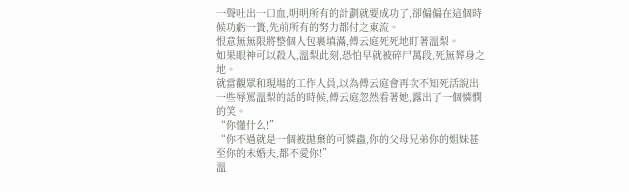一聲吐出一口血,明明所有的計劃就要成功了,卻偏偏在這個時候功虧一簣,先前所有的努力都付之東流。
恨意無無限將整個人包裹填滿,傅云庭死死地盯著溫梨。
如果眼神可以殺人,溫梨此刻,恐怕早就被碎尸萬段,死無葬身之地。
就當觀眾和現場的工作人員,以為傅云庭會再次不知死活說出一些辱罵溫梨的話的時候,傅云庭忽然看著她,露出了一個憐憫的笑。
“你懂什么!”
“你不過就是一個被拋棄的可憐蟲,你的父母兄弟你的姐妹甚至你的未婚夫,都不愛你!”
溫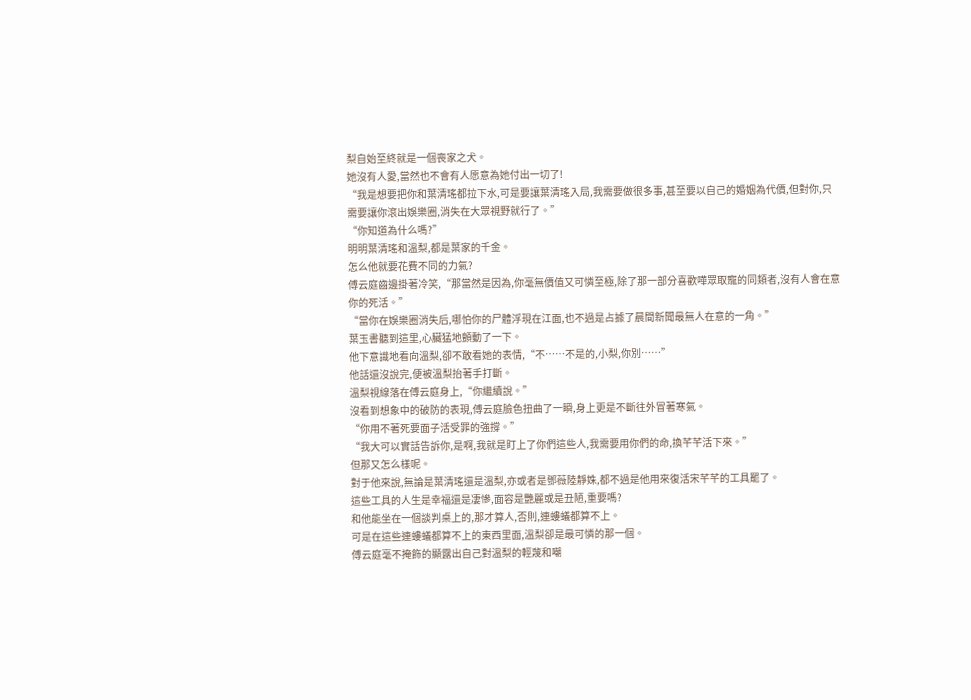梨自始至終就是一個喪家之犬。
她沒有人愛,當然也不會有人愿意為她付出一切了!
“我是想要把你和葉清瑤都拉下水,可是要讓葉清瑤入局,我需要做很多事,甚至要以自己的婚姻為代價,但對你,只需要讓你滾出娛樂圈,消失在大眾視野就行了。”
“你知道為什么嗎?”
明明葉清瑤和溫梨,都是葉家的千金。
怎么他就要花費不同的力氣?
傅云庭齒邊掛著冷笑,“那當然是因為,你毫無價值又可憐至極,除了那一部分喜歡嘩眾取寵的同類者,沒有人會在意你的死活。”
“當你在娛樂圈消失后,哪怕你的尸體浮現在江面,也不過是占據了晨間新聞最無人在意的一角。”
葉玉書聽到這里,心臟猛地顫動了一下。
他下意識地看向溫梨,卻不敢看她的表情,“不……不是的,小梨,你別……”
他話還沒說完,便被溫梨抬著手打斷。
溫梨視線落在傅云庭身上,“你繼續說。”
沒看到想象中的破防的表現,傅云庭臉色扭曲了一瞬,身上更是不斷往外冒著寒氣。
“你用不著死要面子活受罪的強撐。”
“我大可以實話告訴你,是啊,我就是盯上了你們這些人,我需要用你們的命,換芊芊活下來。”
但那又怎么樣呢。
對于他來說,無論是葉清瑤還是溫梨,亦或者是鄧薇陸靜姝,都不過是他用來復活宋芊芊的工具罷了。
這些工具的人生是幸福還是凄慘,面容是艷麗或是丑陋,重要嗎?
和他能坐在一個談判桌上的,那才算人,否則,連螻蟻都算不上。
可是在這些連螻蟻都算不上的東西里面,溫梨卻是最可憐的那一個。
傅云庭毫不掩飾的顯露出自己對溫梨的輕蔑和嘲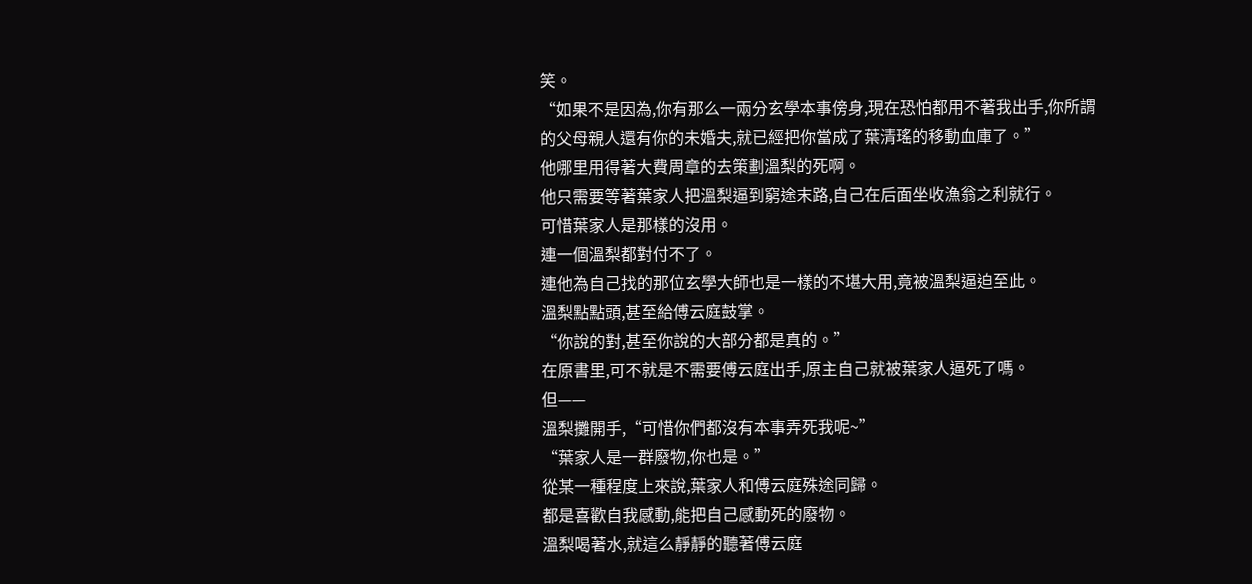笑。
“如果不是因為,你有那么一兩分玄學本事傍身,現在恐怕都用不著我出手,你所謂的父母親人還有你的未婚夫,就已經把你當成了葉清瑤的移動血庫了。”
他哪里用得著大費周章的去策劃溫梨的死啊。
他只需要等著葉家人把溫梨逼到窮途末路,自己在后面坐收漁翁之利就行。
可惜葉家人是那樣的沒用。
連一個溫梨都對付不了。
連他為自己找的那位玄學大師也是一樣的不堪大用,竟被溫梨逼迫至此。
溫梨點點頭,甚至給傅云庭鼓掌。
“你說的對,甚至你說的大部分都是真的。”
在原書里,可不就是不需要傅云庭出手,原主自己就被葉家人逼死了嗎。
但——
溫梨攤開手,“可惜你們都沒有本事弄死我呢~”
“葉家人是一群廢物,你也是。”
從某一種程度上來說,葉家人和傅云庭殊途同歸。
都是喜歡自我感動,能把自己感動死的廢物。
溫梨喝著水,就這么靜靜的聽著傅云庭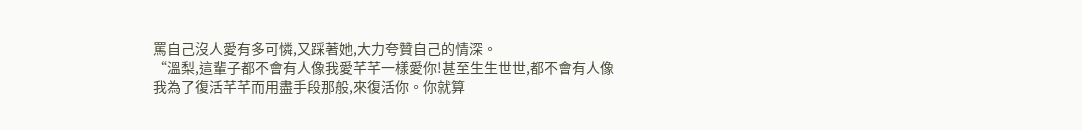罵自己沒人愛有多可憐,又踩著她,大力夸贊自己的情深。
“溫梨,這輩子都不會有人像我愛芊芊一樣愛你!甚至生生世世,都不會有人像我為了復活芊芊而用盡手段那般,來復活你。你就算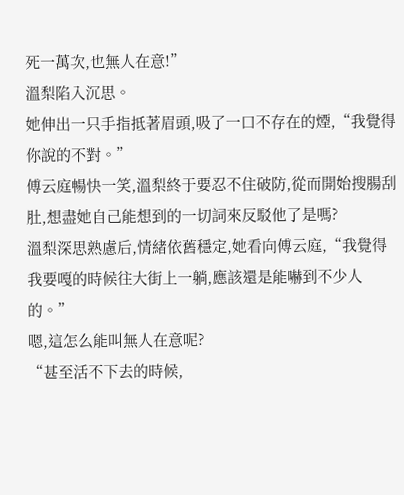死一萬次,也無人在意!”
溫梨陷入沉思。
她伸出一只手指抵著眉頭,吸了一口不存在的煙,“我覺得你說的不對。”
傅云庭暢快一笑,溫梨終于要忍不住破防,從而開始搜腸刮肚,想盡她自己能想到的一切詞來反駁他了是嗎?
溫梨深思熟慮后,情緒依舊穩定,她看向傅云庭,“我覺得我要嘎的時候往大街上一躺,應該還是能嚇到不少人的。”
嗯,這怎么能叫無人在意呢?
“甚至活不下去的時候,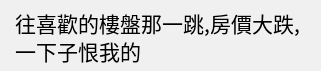往喜歡的樓盤那一跳,房價大跌,一下子恨我的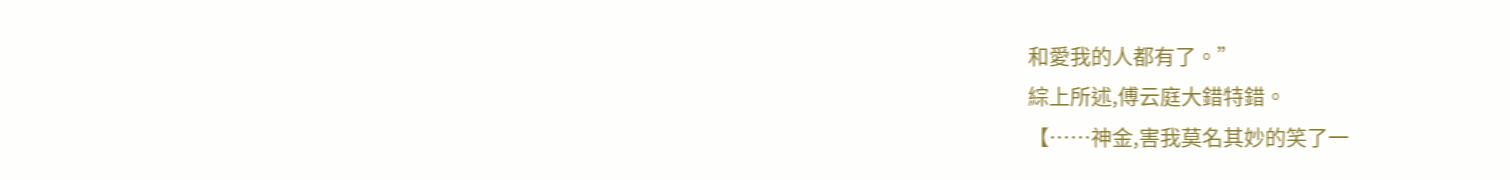和愛我的人都有了。”
綜上所述,傅云庭大錯特錯。
【……神金,害我莫名其妙的笑了一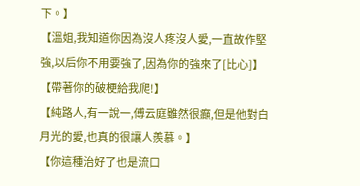下。】
【溫姐,我知道你因為沒人疼沒人愛,一直故作堅強,以后你不用要強了,因為你的強來了[比心]】
【帶著你的破梗給我爬!】
【純路人,有一說一,傅云庭雖然很癲,但是他對白月光的愛,也真的很讓人羨慕。】
【你這種治好了也是流口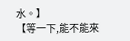水。】
【等一下,能不能來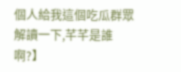個人給我這個吃瓜群眾解讀一下,芊芊是誰啊?】